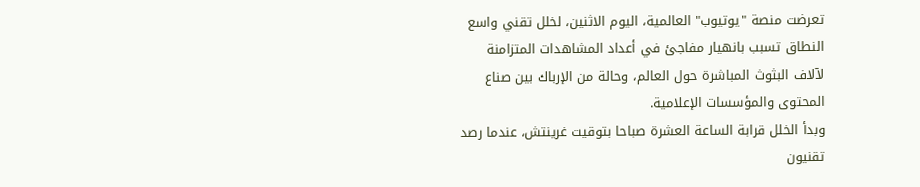تعرضت منصة "يوتيوب" العالمية، اليوم الاثنين، لخلل تقني واسع النطاق تسبب بانهيار مفاجئ في أعداد المشاهدات المتزامنة لآلاف البثوث المباشرة حول العالم، وحالة من الإرباك بين صناع المحتوى والمؤسسات الإعلامية.
وبدأ الخلل قرابة الساعة العشرة صباحا بتوقيت غرينتش، عندما رصد تقنيون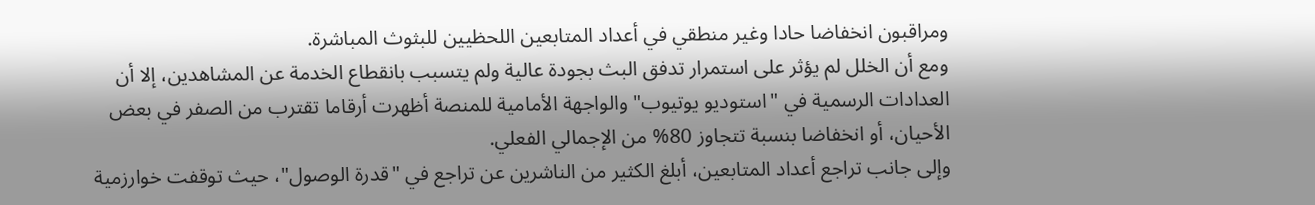ومراقبون انخفاضا حادا وغير منطقي في أعداد المتابعين اللحظيين للبثوث المباشرة.
ومع أن الخلل لم يؤثر على استمرار تدفق البث بجودة عالية ولم يتسبب بانقطاع الخدمة عن المشاهدين، إلا أن العدادات الرسمية في "استوديو يوتيوب" والواجهة الأمامية للمنصة أظهرت أرقاما تقترب من الصفر في بعض الأحيان، أو انخفاضا بنسبة تتجاوز 80% من الإجمالي الفعلي.
وإلى جانب تراجع أعداد المتابعين، أبلغ الكثير من الناشرين عن تراجع في "قدرة الوصول"، حيث توقفت خوارزمية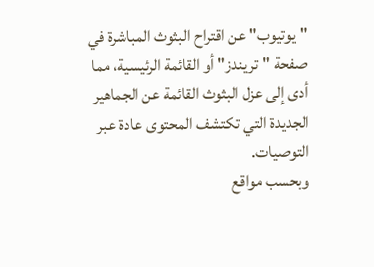"يوتيوب" عن اقتراح البثوث المباشرة في صفحة "تريندز" أو القائمة الرئيسية، مما أدى إلى عزل البثوث القائمة عن الجماهير الجديدة التي تكتشف المحتوى عادة عبر التوصيات.
وبحسب مواقع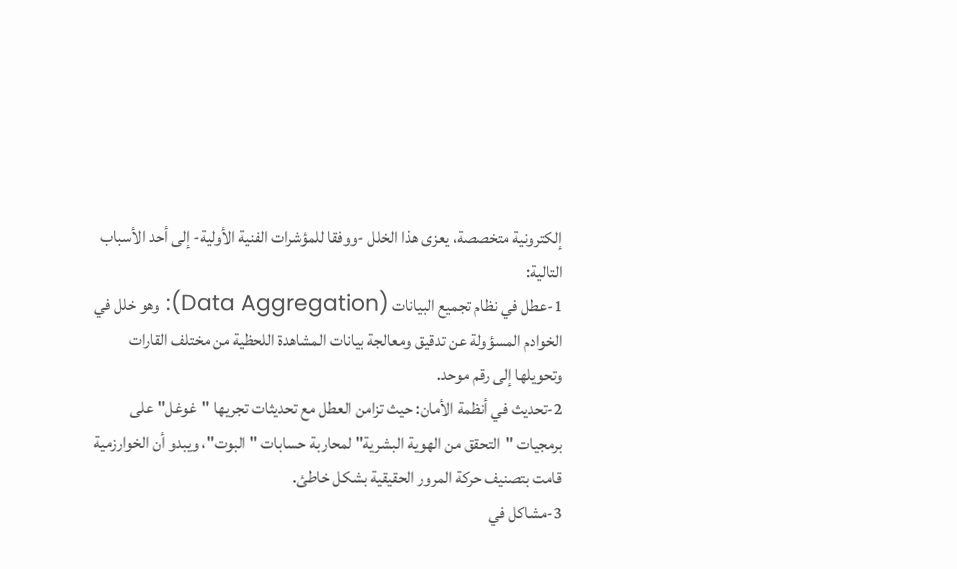إلكترونية متخصصة، يعزى هذا الخلل -ووفقا للمؤشرات الفنية الأولية- إلى أحد الأسباب التالية:
1-عطل في نظام تجميع البيانات (Data Aggregation): وهو خلل في الخوادم المسؤولة عن تدقيق ومعالجة بيانات المشاهدة اللحظية من مختلف القارات وتحويلها إلى رقم موحد.
2-تحديث في أنظمة الأمان: حيث تزامن العطل مع تحديثات تجريها "غوغل" على برمجيات "التحقق من الهوية البشرية" لمحاربة حسابات "البوت"، ويبدو أن الخوارزمية قامت بتصنيف حركة المرور الحقيقية بشكل خاطئ.
3-مشاكل في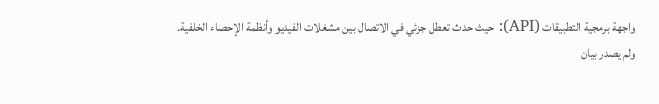واجهة برمجية التطبيقات (API): حيث حدث تعطل جزئي في الاتصال بين مشغلات الفيديو وأنظمة الإحصاء الخلفية.
ولم يصدر بيان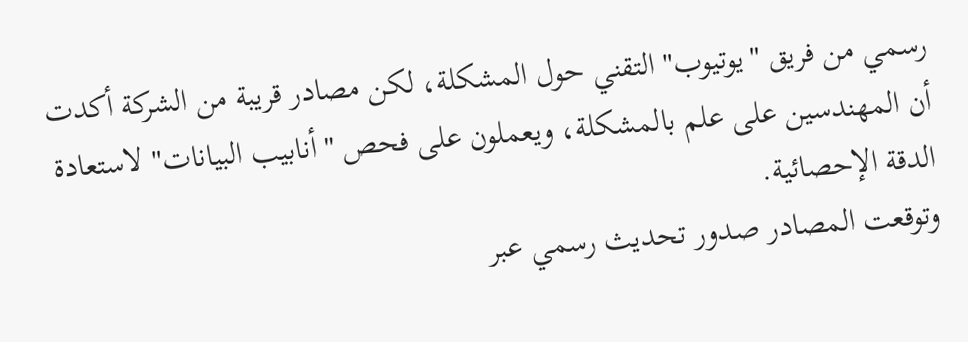رسمي من فريق "يوتيوب" التقني حول المشكلة، لكن مصادر قريبة من الشركة أكدت أن المهندسين على علم بالمشكلة، ويعملون على فحص "أنابيب البيانات" لاستعادة الدقة الإحصائية.
وتوقعت المصادر صدور تحديث رسمي عبر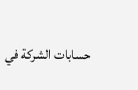حسابات الشركة في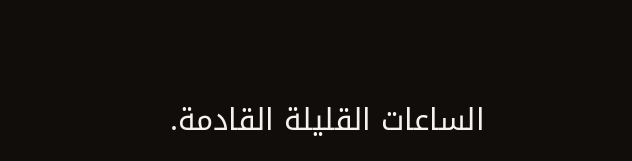الساعات القليلة القادمة.